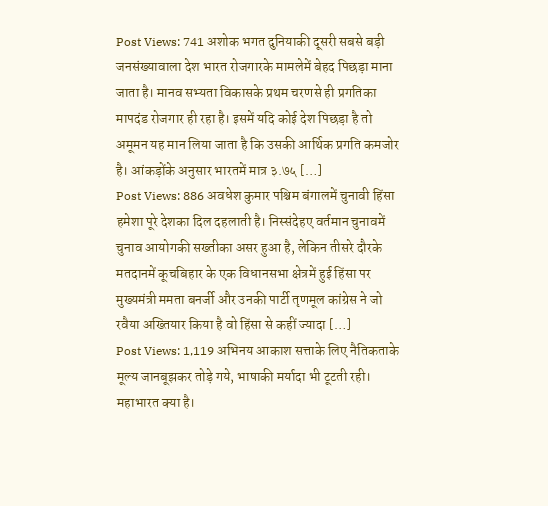Post Views: 741 अशोक भगत दुनियाकी दूसरी सबसे बड़ी जनसंख्यावाला देश भारत रोजगारके मामलेमें बेहद पिछड़ा माना जाता है। मानव सभ्यता विकासके प्रथम चरणसे ही प्रगतिका मापदंड रोजगार ही रहा है। इसमें यदि कोई देश पिछड़ा है तो अमूमन यह मान लिया जाता है कि उसकी आर्थिक प्रगति कमजोर है। आंकड़ोंके अनुसार भारतमें मात्र ३.७५ […]
Post Views: 886 अवधेश कुमार पश्चिम बंगालमें चुनावी हिंसा हमेशा पूरे देशका दिल दहलाती है। निस्संदेहए वर्तमान चुनावमें चुनाव आयोगकी सख्तीका असर हुआ है, लेकिन तीसरे दौरके मतदानमें कूचबिहार के एक विधानसभा क्षेत्रमें हुई हिंसा पर मुख्यमंत्री ममता बनर्जी और उनकी पार्टी तृणमूल कांग्रेस ने जो रवैया अख्तियार किया है वो हिंसा से कहीं ज्यादा […]
Post Views: 1,119 अभिनय आकाश सत्ताके लिए नैतिकताके मूल्य जानबूझकर तोड़े गये, भाषाकी मर्यादा भी टूटती रही। महाभारत क्या है।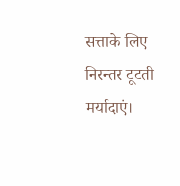सत्ताके लिए निरन्तर टूटती मर्यादाएं।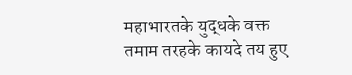महाभारतके युद्धके वक्त तमाम तरहके कायदे तय हुए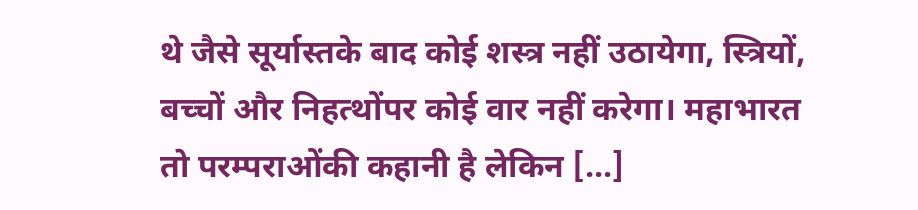थे जैसे सूर्यास्तके बाद कोई शस्त्र नहीं उठायेगा, स्त्रियों, बच्चों और निहत्थोंपर कोई वार नहीं करेगा। महाभारत तो परम्पराओंकी कहानी है लेकिन […]